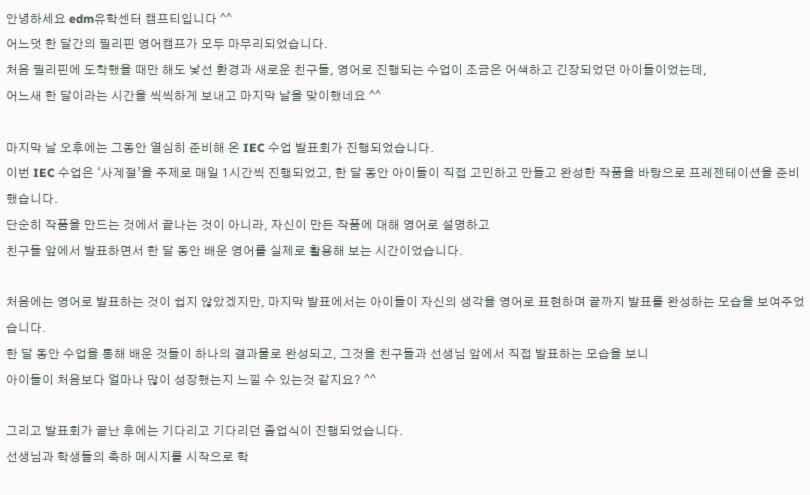안녕하세요 edm유학센터 캠프티입니다 ^^
어느덧 한 달간의 필리핀 영어캠프가 모두 마무리되었습니다.
처음 필리핀에 도착했을 때만 해도 낯선 환경과 새로운 친구들, 영어로 진행되는 수업이 조금은 어색하고 긴장되었던 아이들이었는데,
어느새 한 달이라는 시간을 씩씩하게 보내고 마지막 날을 맞이했네요 ^^

마지막 날 오후에는 그동안 열심히 준비해 온 IEC 수업 발표회가 진행되었습니다.
이번 IEC 수업은 ‘사계절’을 주제로 매일 1시간씩 진행되었고, 한 달 동안 아이들이 직접 고민하고 만들고 완성한 작품을 바탕으로 프레젠테이션을 준비했습니다.
단순히 작품을 만드는 것에서 끝나는 것이 아니라, 자신이 만든 작품에 대해 영어로 설명하고
친구들 앞에서 발표하면서 한 달 동안 배운 영어를 실제로 활용해 보는 시간이었습니다.

처음에는 영어로 발표하는 것이 쉽지 않았겠지만, 마지막 발표에서는 아이들이 자신의 생각을 영어로 표현하며 끝까지 발표를 완성하는 모습을 보여주었습니다.
한 달 동안 수업을 통해 배운 것들이 하나의 결과물로 완성되고, 그것을 친구들과 선생님 앞에서 직접 발표하는 모습을 보니
아이들이 처음보다 얼마나 많이 성장했는지 느낄 수 있는것 같지요? ^^

그리고 발표회가 끝난 후에는 기다리고 기다리던 졸업식이 진행되었습니다.
선생님과 학생들의 축하 메시지를 시작으로 학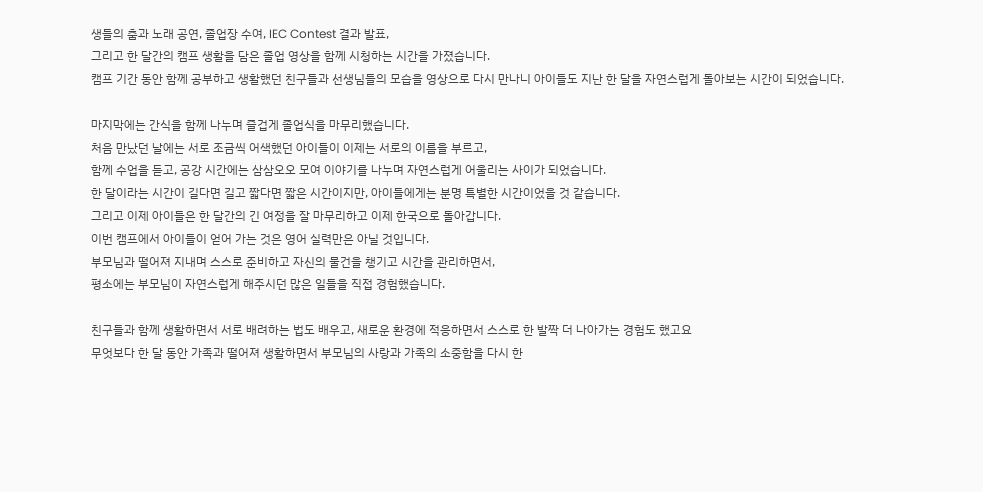생들의 춤과 노래 공연, 졸업장 수여, IEC Contest 결과 발표,
그리고 한 달간의 캠프 생활을 담은 졸업 영상을 함께 시청하는 시간을 가졌습니다.
캠프 기간 동안 함께 공부하고 생활했던 친구들과 선생님들의 모습을 영상으로 다시 만나니 아이들도 지난 한 달을 자연스럽게 돌아보는 시간이 되었습니다.

마지막에는 간식을 함께 나누며 즐겁게 졸업식을 마무리했습니다.
처음 만났던 날에는 서로 조금씩 어색했던 아이들이 이제는 서로의 이름을 부르고,
함께 수업을 듣고, 공강 시간에는 삼삼오오 모여 이야기를 나누며 자연스럽게 어울리는 사이가 되었습니다.
한 달이라는 시간이 길다면 길고 짧다면 짧은 시간이지만, 아이들에게는 분명 특별한 시간이었을 것 같습니다.
그리고 이제 아이들은 한 달간의 긴 여정을 잘 마무리하고 이제 한국으로 돌아갑니다.
이번 캠프에서 아이들이 얻어 가는 것은 영어 실력만은 아닐 것입니다.
부모님과 떨어져 지내며 스스로 준비하고 자신의 물건을 챙기고 시간을 관리하면서,
평소에는 부모님이 자연스럽게 해주시던 많은 일들을 직접 경험했습니다.

친구들과 함께 생활하면서 서로 배려하는 법도 배우고, 새로운 환경에 적응하면서 스스로 한 발짝 더 나아가는 경험도 했고요
무엇보다 한 달 동안 가족과 떨어져 생활하면서 부모님의 사랑과 가족의 소중함을 다시 한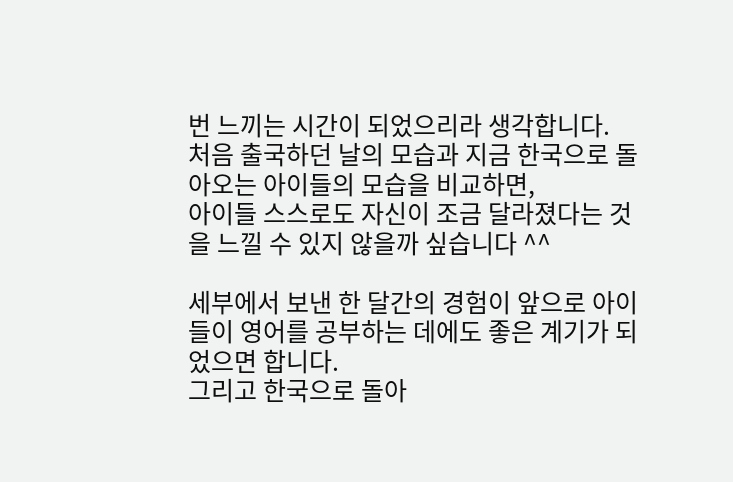번 느끼는 시간이 되었으리라 생각합니다.
처음 출국하던 날의 모습과 지금 한국으로 돌아오는 아이들의 모습을 비교하면,
아이들 스스로도 자신이 조금 달라졌다는 것을 느낄 수 있지 않을까 싶습니다 ^^

세부에서 보낸 한 달간의 경험이 앞으로 아이들이 영어를 공부하는 데에도 좋은 계기가 되었으면 합니다.
그리고 한국으로 돌아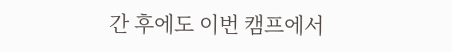간 후에도 이번 캠프에서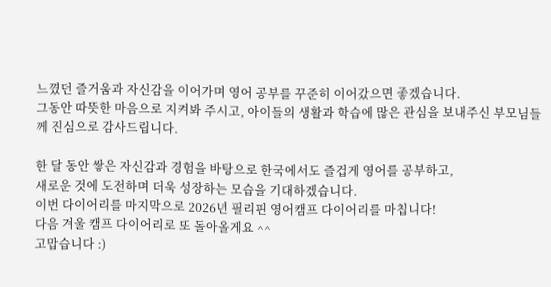느꼈던 즐거움과 자신감을 이어가며 영어 공부를 꾸준히 이어갔으면 좋겠습니다.
그동안 따뜻한 마음으로 지켜봐 주시고, 아이들의 생활과 학습에 많은 관심을 보내주신 부모님들께 진심으로 감사드립니다.

한 달 동안 쌓은 자신감과 경험을 바탕으로 한국에서도 즐겁게 영어를 공부하고,
새로운 것에 도전하며 더욱 성장하는 모습을 기대하겠습니다.
이번 다이어리를 마지막으로 2026년 필리핀 영어캠프 다이어리를 마칩니다!
다음 겨울 캠프 다이어리로 또 돌아올게요 ^^
고맙습니다 :)